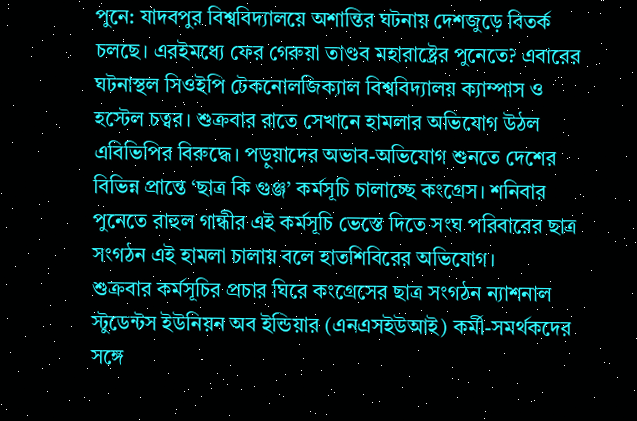পুনে: যাদবপুর বিশ্ববিদ্যালয়ে অশান্তির ঘটনায় দেশজুড়ে বিতর্ক চলছে। এরইমধ্যে ফের গেরুয়া তাণ্ডব মহারাষ্ট্রের পুনেতে? এবারের ঘটনাস্থল সিওইপি টেকনোলজিক্যাল বিশ্ববিদ্যালয় ক্যাম্পাস ও হস্টেল চত্বর। শুক্রবার রাতে সেখানে হামলার অভিযোগ উঠল এবিভিপির বিরুদ্ধে। পড়ুয়াদের অভাব-অভিযোগ শুনতে দেশের বিভিন্ন প্রান্তে ‘ছাত্র কি গুঞ্জ’ কর্মসূচি চালাচ্ছে কংগ্রেস। শনিবার পুনেতে রাহুল গান্ধীর এই কর্মসূচি ভেস্তে দিতে সংঘ পরিবারের ছাত্র সংগঠন এই হামলা চালায় বলে হাতশিবিরের অভিযোগ।
শুক্রবার কর্মসূচির প্রচার ঘিরে কংগ্রেসের ছাত্র সংগঠন ন্যাশনাল স্টুডেন্টস ইউনিয়ন অব ইন্ডিয়ার (এনএসইউআই) কর্মী-সমর্থকদের সঙ্গে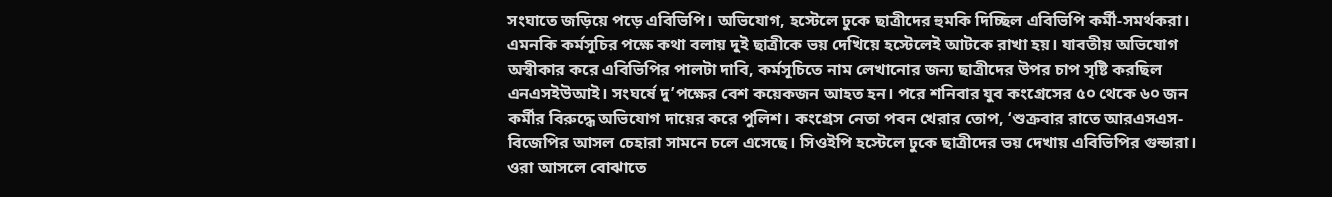সংঘাতে জড়িয়ে পড়ে এবিভিপি। অভিযোগ, হস্টেলে ঢুকে ছাত্রীদের হুমকি দিচ্ছিল এবিভিপি কর্মী-সমর্থকরা। এমনকি কর্মসূচির পক্ষে কথা বলায় দুই ছাত্রীকে ভয় দেখিয়ে হস্টেলেই আটকে রাখা হয়। যাবতীয় অভিযোগ অস্বীকার করে এবিভিপির পালটা দাবি, কর্মসূচিতে নাম লেখানোর জন্য ছাত্রীদের উপর চাপ সৃষ্টি করছিল এনএসইউআই। সংঘর্ষে দু’পক্ষের বেশ কয়েকজন আহত হন। পরে শনিবার যুব কংগ্রেসের ৫০ থেকে ৬০ জন কর্মীর বিরুদ্ধে অভিযোগ দায়ের করে পুলিশ। কংগ্রেস নেতা পবন খেরার তোপ, ‘শুক্রবার রাতে আরএসএস-বিজেপির আসল চেহারা সামনে চলে এসেছে। সিওইপি হস্টেলে ঢুকে ছাত্রীদের ভয় দেখায় এবিভিপির গুন্ডারা। ওরা আসলে বোঝাতে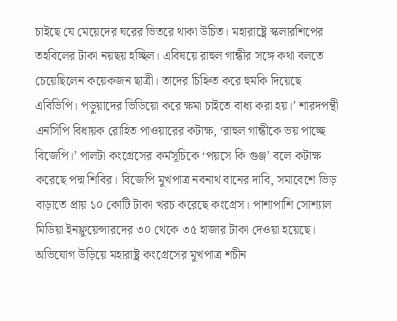চাইছে যে মেয়েদের ঘরের ভিতরে থাকা উচিত। মহারাষ্ট্রে স্কলারশিপের তহবিলের টাকা নয়ছয় হচ্ছিল। এবিষয়ে রাহুল গান্ধীর সঙ্গে কথা বলতে চেয়েছিলেন কয়েকজন ছাত্রী। তাদের চিহ্নিত করে হুমকি দিয়েছে এবিভিপি। পড়ুয়াদের ভিডিয়ো করে ক্ষমা চাইতে বাধ্য করা হয়।’ শারদপন্থী এনসিপি বিধায়ক রোহিত পাওয়ারের কটাক্ষ, ‘রাহুল গান্ধীকে ভয় পাচ্ছে বিজেপি।’ পালটা কংগ্রেসের কর্মসূচিকে ‘পয়সে কি গুঞ্জ’ বলে কটাক্ষ করেছে পদ্ম শিবির। বিজেপি মুখপাত্র নবনাথ বানের দাবি, সমাবেশে ভিড় বাড়াতে প্রায় ১০ কোটি টাকা খরচ করেছে কংগ্রেস। পাশাপাশি সোশ্যাল মিডিয়া ইনফ্লুয়েন্সারদের ৩০ থেকে ৩৫ হাজার টাকা দেওয়া হয়েছে। অভিযোগ উড়িয়ে মহারাষ্ট্র কংগ্রেসের মুখপাত্র শচীন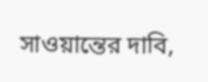সাওয়ান্তের দাবি,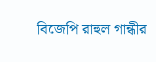বিজেপি রাহুল গান্ধীর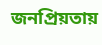জনপ্রিয়তায়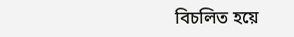বিচলিত হয়ে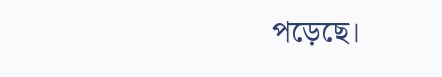পড়েছে।